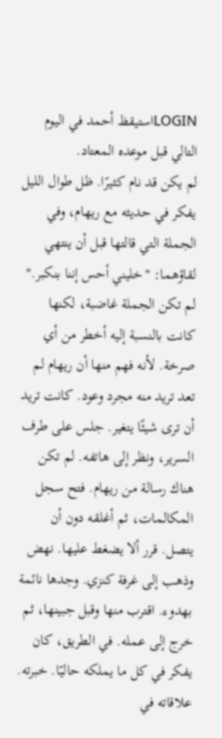LOGINاستيقظ أحمد في اليوم التالي قبل موعده المعتاد.
لم يكن قد نام كثيرًا. ظل طوال الليل يفكر في حديثه مع ريهام، وفي الجملة التي قالتها قبل أن ينتهي لقاؤهما: "خليني أحس إننا بنكبر." لم تكن الجملة غاضبة، لكنها كانت بالنسبة إليه أخطر من أي صرخة. لأنه فهم منها أن ريهام لم تعد تريد منه مجرد وعود. كانت تريد أن ترى شيئًا يتغير. جلس على طرف السرير، ونظر إلى هاتفه. لم تكن هناك رسالة من ريهام. فتح سجل المكالمات، ثم أغلقه دون أن يتصل. قرر ألا يضغط عليها. نهض وذهب إلى غرفة كنزي. وجدها نائمة بهدوء. اقترب منها وقبل جبينها، ثم خرج إلى عمله. في الطريق، كان يفكر في كل ما يملكه حاليًا. خبرته. علاقاته في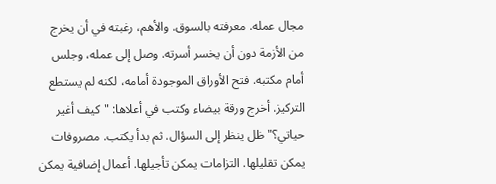مجال عمله. معرفته بالسوق. والأهم، رغبته في أن يخرج من الأزمة دون أن يخسر أسرته. وصل إلى عمله، وجلس أمام مكتبه. فتح الأوراق الموجودة أمامه، لكنه لم يستطع التركيز. أخرج ورقة بيضاء وكتب في أعلاها: "كيف أغير حياتي؟" ظل ينظر إلى السؤال. ثم بدأ يكتب. مصروفات يمكن تقليلها. التزامات يمكن تأجيلها. أعمال إضافية يمكن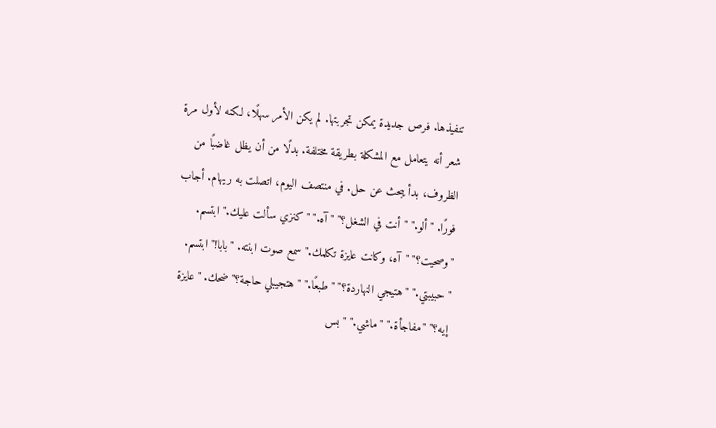تنفيذها. فرص جديدة يمكن تجربتها. لم يكن الأمر سهلًا، لكنه لأول مرة شعر أنه يتعامل مع المشكلة بطريقة مختلفة. بدلًا من أن يظل غاضبًا من الظروف، بدأ يبحث عن حل. في منتصف اليوم، اتصلت به ريهام. أجاب فورًا. "ألو." "أنت في الشغل؟" "آه." "كنزي سألت عليك." ابتسم. "وصحيت؟" "آه، وكانت عايزة تكلمك." سمع صوت ابنته. "بابا!" ابتسم. "حبيبتي." "هتيجي النهاردة؟" "طبعًا." "هتجيبلي حاجة؟" ضحك. "عايزة إيه؟" "مفاجأة." "ماشي." "بس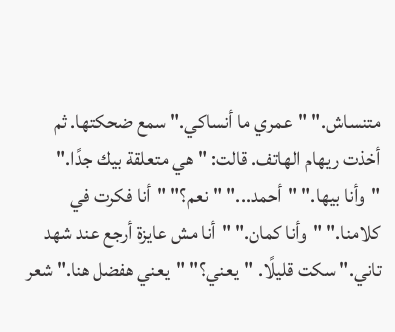متنساش." "عمري ما أنساكي." سمع ضحكتها. ثم أخذت ريهام الهاتف. قالت: "هي متعلقة بيك جدًا." "وأنا بيها." "أحمد..." "نعم؟" "أنا فكرت في كلامنا." "وأنا كمان." "أنا مش عايزة أرجع عند شهد تاني." سكت قليلًا. "يعني؟" "يعني هفضل هنا." شعر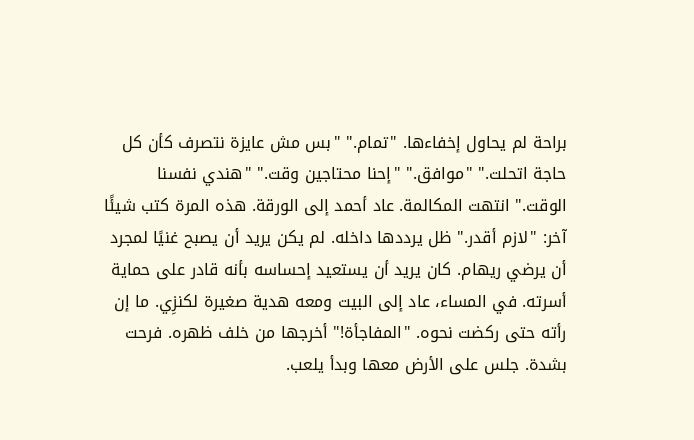براحة لم يحاول إخفاءها. "تمام." "بس مش عايزة نتصرف كأن كل حاجة اتحلت." "موافق." "إحنا محتاجين وقت." "هندي نفسنا الوقت." انتهت المكالمة. عاد أحمد إلى الورقة. هذه المرة كتب شيئًا آخر: "لازم أقدر." ظل يرددها داخله. لم يكن يريد أن يصبح غنيًا لمجرد أن يرضي ريهام. كان يريد أن يستعيد إحساسه بأنه قادر على حماية أسرته. في المساء، عاد إلى البيت ومعه هدية صغيرة لكنزِي. ما إن رأته حتى ركضت نحوه. "المفاجأة!" أخرجها من خلف ظهره. فرحت بشدة. جلس على الأرض معها وبدأ يلعب.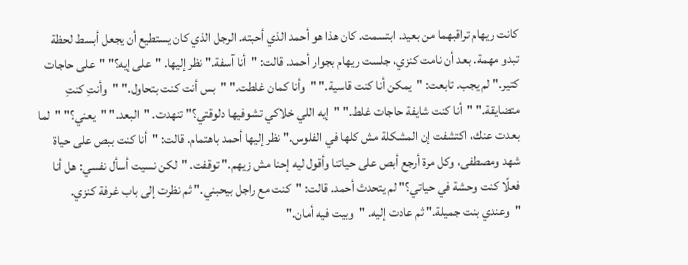كانت ريهام تراقبهما من بعيد. ابتسمت. كان هذا هو أحمد الذي أحبته. الرجل الذي كان يستطيع أن يجعل أبسط لحظة تبدو مهمة. بعد أن نامت كنزي، جلست ريهام بجوار أحمد. قالت: "أنا آسفة." نظر إليها. "على إيه؟" "على حاجات كتير." لم يجب. تابعت: "يمكن أنا كنت قاسية." "وأنا كمان غلطت." "بس أنت كنت بتحاول." "وأنتِ كنتِ متضايقة." "أنا كنت شايفة حاجات غلط." "إيه اللي خلاكي تشوفيها دلوقتي؟" تنهدت. "البعد." "يعني؟" "لما بعدت عنك، اكتشفت إن المشكلة مش كلها في الفلوس." نظر إليها أحمد باهتمام. قالت: "أنا كنت ببص على حياة شهد ومصطفى، وكل مرة أرجع أبص على حياتنا وأقول ليه إحنا مش زيهم." توقفت. "لكن نسيت أسأل نفسي: هل أنا فعلًا كنت وحشة في حياتي؟" لم يتحدث أحمد. قالت: "كنت مع راجل بيحبني." ثم نظرت إلى باب غرفة كنزي. "وعندي بنت جميلة." ثم عادت إليه. "وبيت فيه أمان."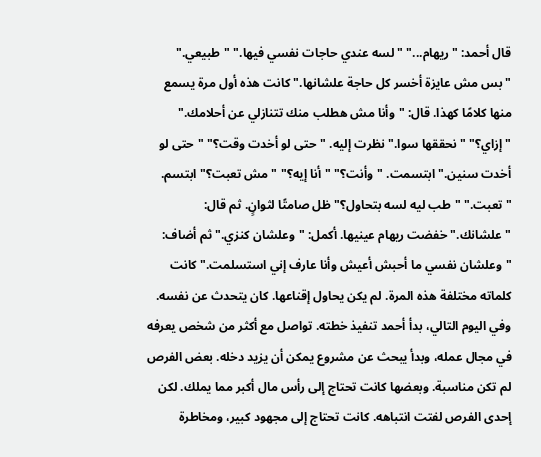قال أحمد: "ريهام..." "لسه عندي حاجات نفسي فيها." "طبيعي." "بس مش عايزة أخسر كل حاجة علشانها." كانت هذه أول مرة يسمع منها كلامًا كهذا. قال: "وأنا مش هطلب منك تتنازلي عن أحلامك." "إزاي؟" "نحققها سوا." نظرت إليه. "حتى لو أخدت وقت؟" "حتى لو أخدت سنين." ابتسمت. "وأنت؟" "أنا إيه؟" "مش تعبت؟" ابتسم. "تعبت." "طب ليه لسه بتحاول؟" ظل صامتًا لثوانٍ. ثم قال: "علشانك." خفضت ريهام عينيها. أكمل: "وعلشان كنزي." ثم أضاف: "وعلشان نفسي ما أحبش أعيش وأنا عارف إني استسلمت." كانت كلماته مختلفة هذه المرة. لم يكن يحاول إقناعها. كان يتحدث عن نفسه. وفي اليوم التالي، بدأ أحمد تنفيذ خطته. تواصل مع أكثر من شخص يعرفه في مجال عمله، وبدأ يبحث عن مشروع يمكن أن يزيد دخله. بعض الفرص لم تكن مناسبة. وبعضها كانت تحتاج إلى رأس مال أكبر مما يملك. لكن إحدى الفرص لفتت انتباهه. كانت تحتاج إلى مجهود كبير، ومخاطرة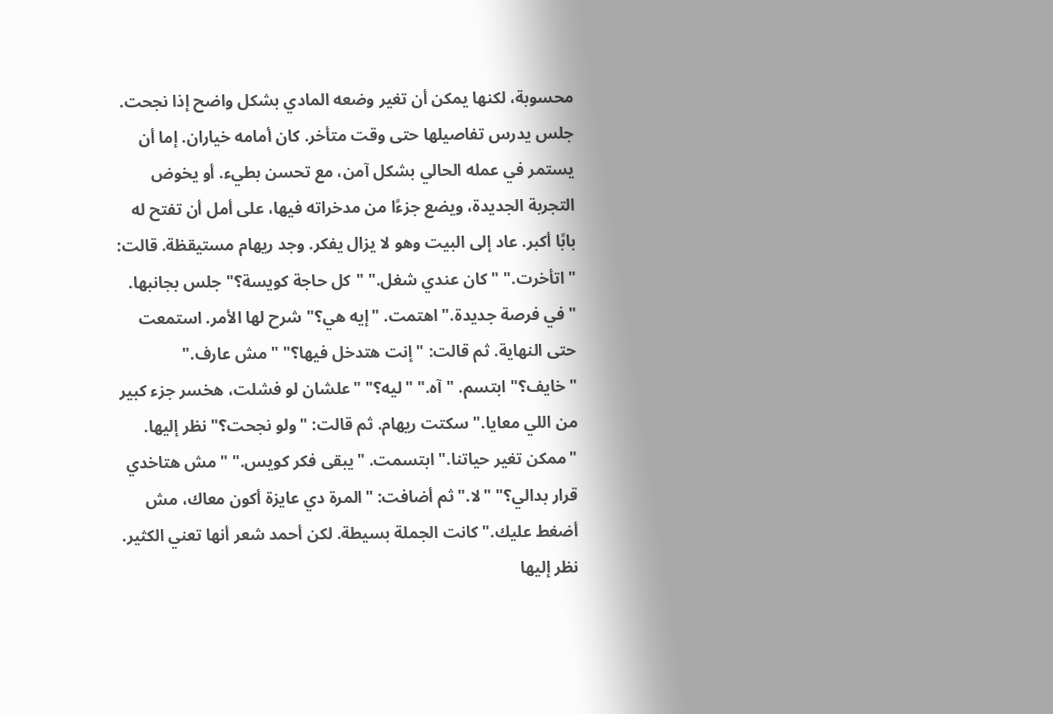محسوبة، لكنها يمكن أن تغير وضعه المادي بشكل واضح إذا نجحت. جلس يدرس تفاصيلها حتى وقت متأخر. كان أمامه خياران. إما أن يستمر في عمله الحالي بشكل آمن، مع تحسن بطيء. أو يخوض التجربة الجديدة، ويضع جزءًا من مدخراته فيها، على أمل أن تفتح له بابًا أكبر. عاد إلى البيت وهو لا يزال يفكر. وجد ريهام مستيقظة. قالت: "اتأخرت." "كان عندي شغل." "كل حاجة كويسة؟" جلس بجانبها. "في فرصة جديدة." اهتمت. "إيه هي؟" شرح لها الأمر. استمعت حتى النهاية. ثم قالت: "إنت هتدخل فيها؟" "مش عارف." "خايف؟" ابتسم. "آه." "ليه؟" "علشان لو فشلت، هخسر جزء كبير من اللي معايا." سكتت ريهام. ثم قالت: "ولو نجحت؟" نظر إليها. "ممكن تغير حياتنا." ابتسمت. "يبقى فكر كويس." "مش هتاخدي قرار بدالي؟" "لا." ثم أضافت: "المرة دي عايزة أكون معاك، مش أضغط عليك." كانت الجملة بسيطة. لكن أحمد شعر أنها تعني الكثير. نظر إليها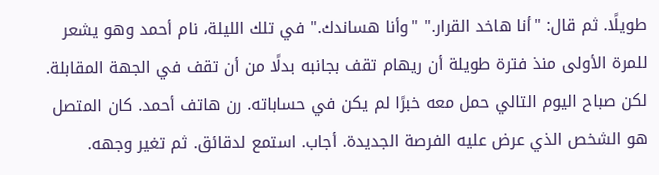طويلًا. ثم قال: "أنا هاخد القرار." "وأنا هساندك." في تلك الليلة، نام أحمد وهو يشعر للمرة الأولى منذ فترة طويلة أن ريهام تقف بجانبه بدلًا من أن تقف في الجهة المقابلة. لكن صباح اليوم التالي حمل معه خبرًا لم يكن في حساباته. رن هاتف أحمد. كان المتصل هو الشخص الذي عرض عليه الفرصة الجديدة. أجاب. استمع لدقائق. ثم تغير وجهه.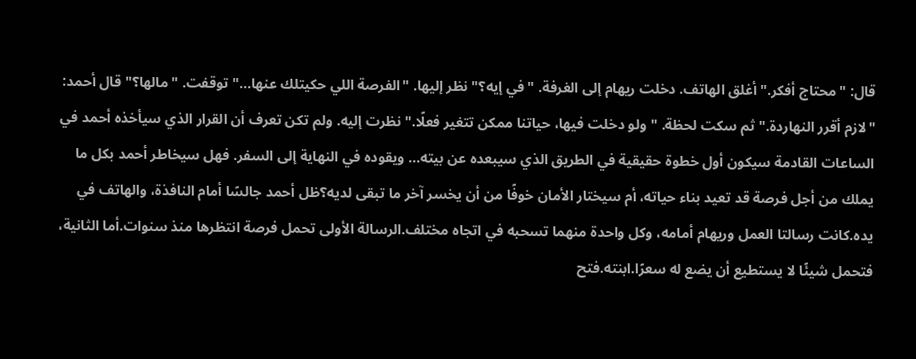قال: "محتاج أفكر." أغلق الهاتف. دخلت ريهام إلى الغرفة. "في إيه؟" نظر إليها. "الفرصة اللي حكيتلك عنها..." توقفت. "مالها؟" قال أحمد: "لازم أقرر النهاردة." ثم سكت لحظة. "ولو دخلت فيها، حياتنا ممكن تتغير فعلًا." نظرت إليه. ولم تكن تعرف أن القرار الذي سيأخذه أحمد في الساعات القادمة سيكون أول خطوة حقيقية في الطريق الذي سيبعده عن بيته... ويقوده في النهاية إلى السفر. فهل سيخاطر أحمد بكل ما يملك من أجل فرصة قد تعيد بناء حياته، أم سيختار الأمان خوفًا من أن يخسر آخر ما تبقى لديه؟ظل أحمد جالسًا أمام النافذة، والهاتف في يده.كانت رسالتا العمل وريهام أمامه، وكل واحدة منهما تسحبه في اتجاه مختلف.الرسالة الأولى تحمل فرصة انتظرها منذ سنوات.أما الثانية، فتحمل شيئًا لا يستطيع أن يضع له سعرًا.ابنته.فتح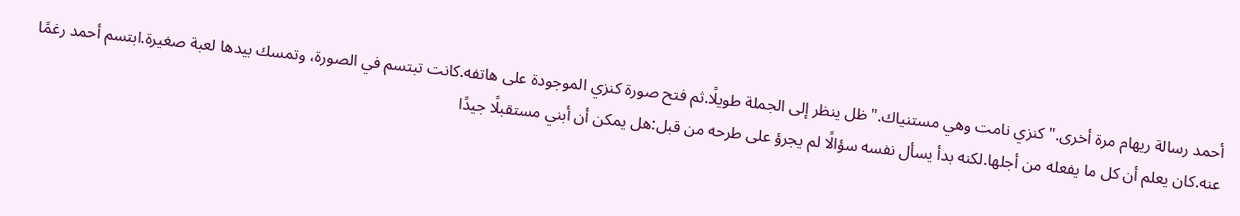أحمد رسالة ريهام مرة أخرى."كنزي نامت وهي مستنياك."ظل ينظر إلى الجملة طويلًا.ثم فتح صورة كنزي الموجودة على هاتفه.كانت تبتسم في الصورة، وتمسك بيدها لعبة صغيرة.ابتسم أحمد رغمًا عنه.كان يعلم أن كل ما يفعله من أجلها.لكنه بدأ يسأل نفسه سؤالًا لم يجرؤ على طرحه من قبل:هل يمكن أن أبني مستقبلًا جيدًا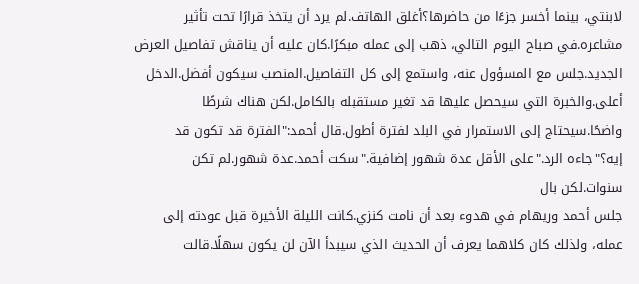لابنتي، بينما أخسر جزءًا من حاضرها؟أغلق الهاتف.لم يرد أن يتخذ قرارًا تحت تأثير مشاعره.في صباح اليوم التالي، ذهب إلى عمله مبكرًا.كان عليه أن يناقش تفاصيل العرض الجديد.جلس مع المسؤول عنه، واستمع إلى كل التفاصيل.المنصب سيكون أفضل.الدخل أعلى.والخبرة التي سيحصل عليها قد تغير مستقبله بالكامل.لكن هناك شرطًا واضحًا.سيحتاج إلى الاستمرار في البلد لفترة أطول.قال أحمد:"الفترة قد تكون قد إيه؟"جاءه الرد."على الأقل عدة شهور إضافية."سكت أحمد.عدة شهور.لم تكن سنوات.لكن بال
جلس أحمد وريهام في هدوء بعد أن نامت كنزي.كانت الليلة الأخيرة قبل عودته إلى عمله، ولذلك كان كلاهما يعرف أن الحديث الذي سيبدأ الآن لن يكون سهلًا.قالت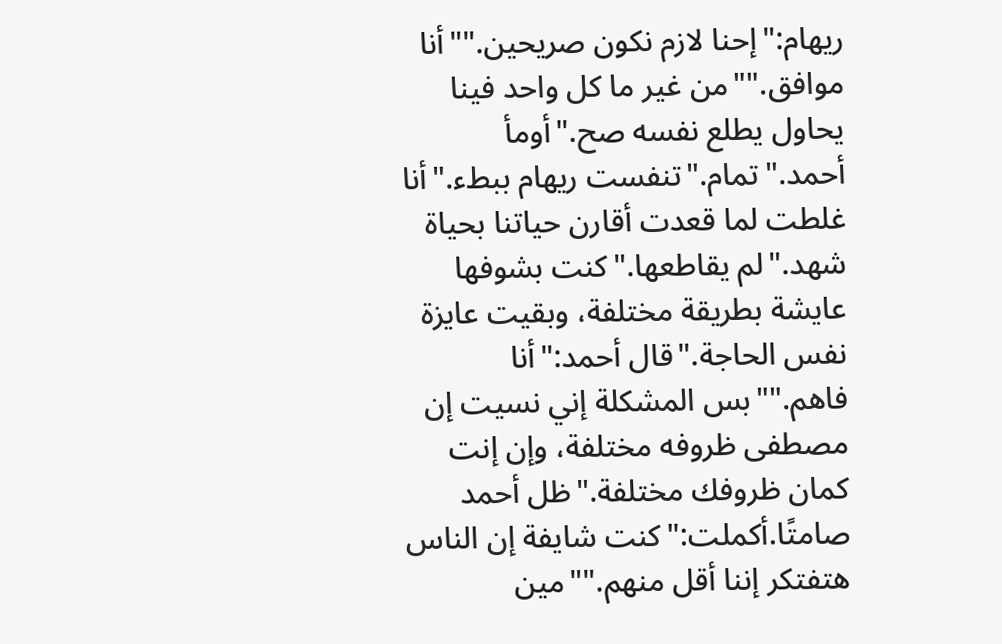ريهام:"إحنا لازم نكون صريحين.""أنا موافق.""من غير ما كل واحد فينا يحاول يطلع نفسه صح."أومأ أحمد."تمام."تنفست ريهام ببطء."أنا غلطت لما قعدت أقارن حياتنا بحياة شهد."لم يقاطعها."كنت بشوفها عايشة بطريقة مختلفة، وبقيت عايزة نفس الحاجة."قال أحمد:"أنا فاهم.""بس المشكلة إني نسيت إن مصطفى ظروفه مختلفة، وإن إنت كمان ظروفك مختلفة."ظل أحمد صامتًا.أكملت:"كنت شايفة إن الناس هتفتكر إننا أقل منهم.""مين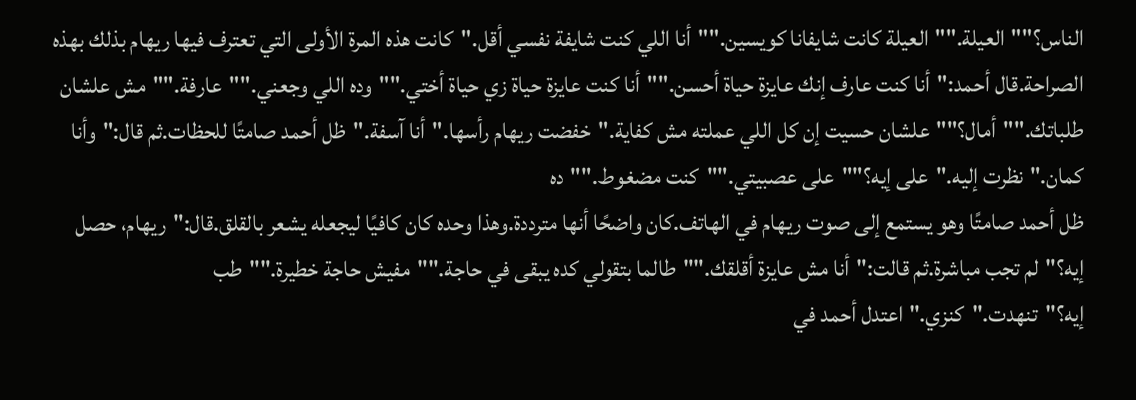الناس؟""العيلة.""العيلة كانت شايفانا كويسين.""أنا اللي كنت شايفة نفسي أقل."كانت هذه المرة الأولى التي تعترف فيها ريهام بذلك بهذه الصراحة.قال أحمد:"أنا كنت عارف إنك عايزة حياة أحسن.""أنا كنت عايزة حياة زي حياة أختي.""وده اللي وجعني.""عارفة.""مش علشان طلباتك.""أمال؟""علشان حسيت إن كل اللي عملته مش كفاية."خفضت ريهام رأسها."أنا آسفة."ظل أحمد صامتًا للحظات.ثم قال:"وأنا كمان."نظرت إليه."على إيه؟""على عصبيتي.""كنت مضغوط.""ده
ظل أحمد صامتًا وهو يستمع إلى صوت ريهام في الهاتف.كان واضحًا أنها مترددة.وهذا وحده كان كافيًا ليجعله يشعر بالقلق.قال:"ريهام، حصل إيه؟"لم تجب مباشرة.ثم قالت:"أنا مش عايزة أقلقك.""طالما بتقولي كده يبقى في حاجة.""مفيش حاجة خطيرة.""طب إيه؟"تنهدت."كنزي."اعتدل أحمد في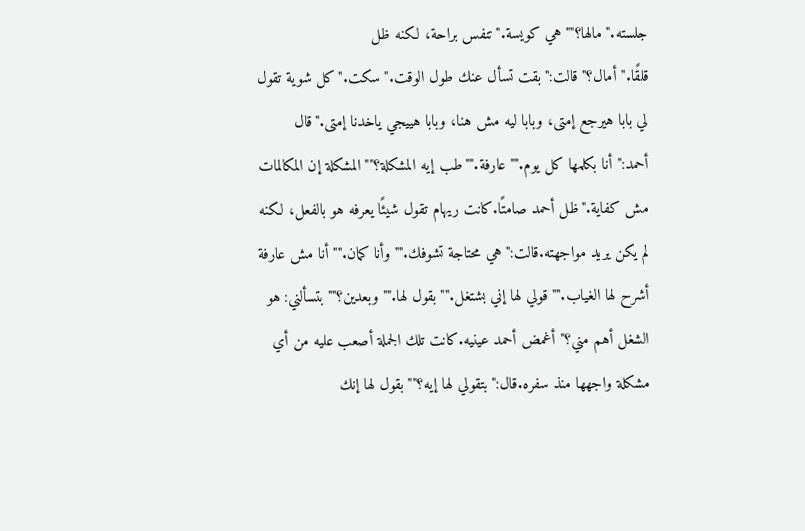جلسته."مالها؟""هي كويسة."تنفس براحة، لكنه ظل قلقًا."أمال؟"قالت:"بقت تسأل عنك طول الوقت."سكت."كل شوية تقول لي بابا هيرجع إمتى، وبابا ليه مش هنا، وبابا هييجي ياخدنا إمتى."قال أحمد:"أنا بكلمها كل يوم.""عارفة.""طب إيه المشكلة؟""المشكلة إن المكالمات مش كفاية."ظل أحمد صامتًا.كانت ريهام تقول شيئًا يعرفه هو بالفعل، لكنه لم يكن يريد مواجهته.قالت:"هي محتاجة تشوفك.""وأنا كمان.""أنا مش عارفة أشرح لها الغياب.""قولي لها إني بشتغل.""بقول لها.""وبعدين؟""بتسألني: هو الشغل أهم مني؟"أغمض أحمد عينيه.كانت تلك الجملة أصعب عليه من أي مشكلة واجهها منذ سفره.قال:"بتقولي لها إيه؟""بقول لها إنك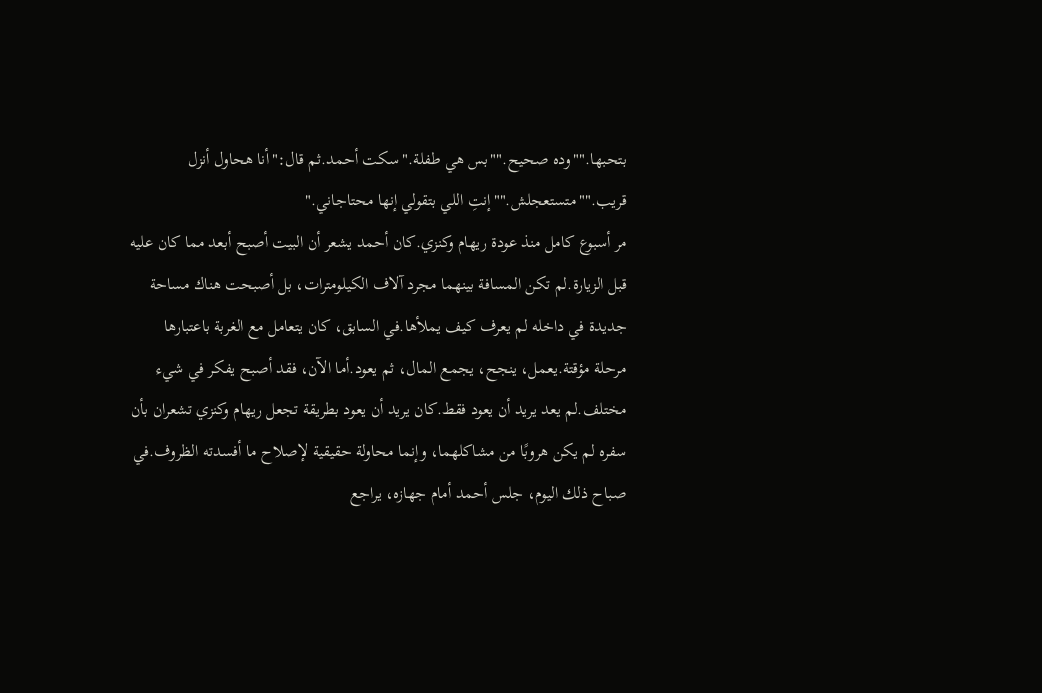بتحبها.""وده صحيح.""بس هي طفلة."سكت أحمد.ثم قال:"أنا هحاول أنزل قريب.""متستعجلش.""إنتِ اللي بتقولي إنها محتاجاني."
مر أسبوع كامل منذ عودة ريهام وكنزي.كان أحمد يشعر أن البيت أصبح أبعد مما كان عليه قبل الزيارة.لم تكن المسافة بينهما مجرد آلاف الكيلومترات، بل أصبحت هناك مساحة جديدة في داخله لم يعرف كيف يملأها.في السابق، كان يتعامل مع الغربة باعتبارها مرحلة مؤقتة.يعمل، ينجح، يجمع المال، ثم يعود.أما الآن، فقد أصبح يفكر في شيء مختلف.لم يعد يريد أن يعود فقط.كان يريد أن يعود بطريقة تجعل ريهام وكنزي تشعران بأن سفره لم يكن هروبًا من مشاكلهما، وإنما محاولة حقيقية لإصلاح ما أفسدته الظروف.في صباح ذلك اليوم، جلس أحمد أمام جهازه، يراجع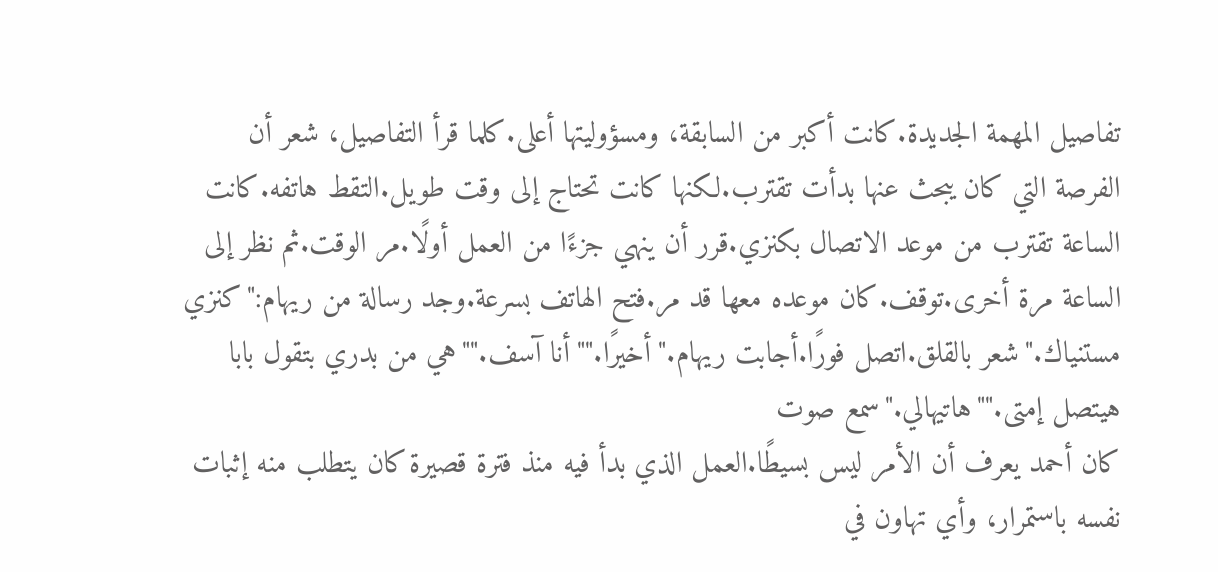تفاصيل المهمة الجديدة.كانت أكبر من السابقة، ومسؤوليتها أعلى.كلما قرأ التفاصيل، شعر أن الفرصة التي كان يبحث عنها بدأت تقترب.لكنها كانت تحتاج إلى وقت طويل.التقط هاتفه.كانت الساعة تقترب من موعد الاتصال بكنزي.قرر أن ينهي جزءًا من العمل أولًا.مر الوقت.ثم نظر إلى الساعة مرة أخرى.توقف.كان موعده معها قد مر.فتح الهاتف بسرعة.وجد رسالة من ريهام:"كنزي مستنياك."شعر بالقلق.اتصل فورًا.أجابت ريهام."أخيرًا.""أنا آسف.""هي من بدري بتقول بابا هيتصل إمتى.""هاتيهالي."سمع صوت
كان أحمد يعرف أن الأمر ليس بسيطًا.العمل الذي بدأ فيه منذ فترة قصيرة كان يتطلب منه إثبات نفسه باستمرار، وأي تهاون في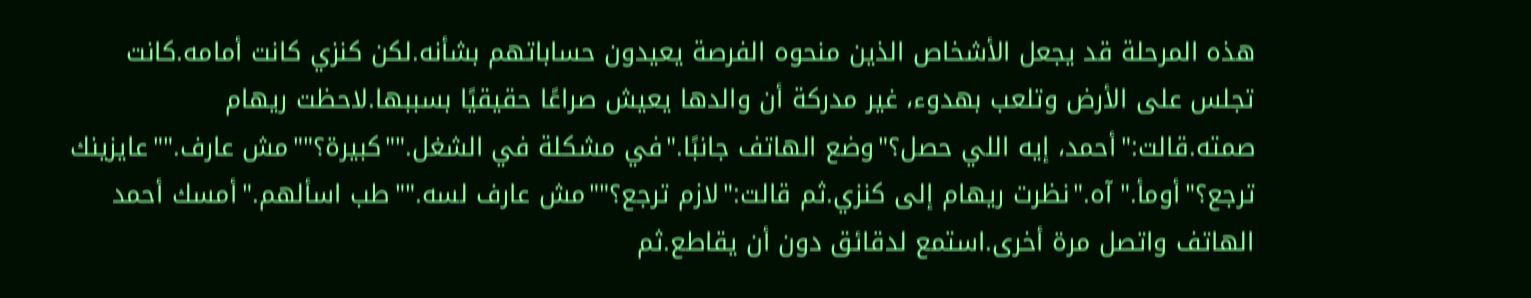هذه المرحلة قد يجعل الأشخاص الذين منحوه الفرصة يعيدون حساباتهم بشأنه.لكن كنزي كانت أمامه.كانت تجلس على الأرض وتلعب بهدوء، غير مدركة أن والدها يعيش صراعًا حقيقيًا بسببها.لاحظت ريهام صمته.قالت:"أحمد، إيه اللي حصل؟"وضع الهاتف جانبًا."في مشكلة في الشغل.""كبيرة؟""مش عارف.""عايزينك ترجع؟"أومأ."آه."نظرت ريهام إلى كنزي.ثم قالت:"لازم ترجع؟""مش عارف لسه.""طب اسألهم."أمسك أحمد الهاتف واتصل مرة أخرى.استمع لدقائق دون أن يقاطع.ثم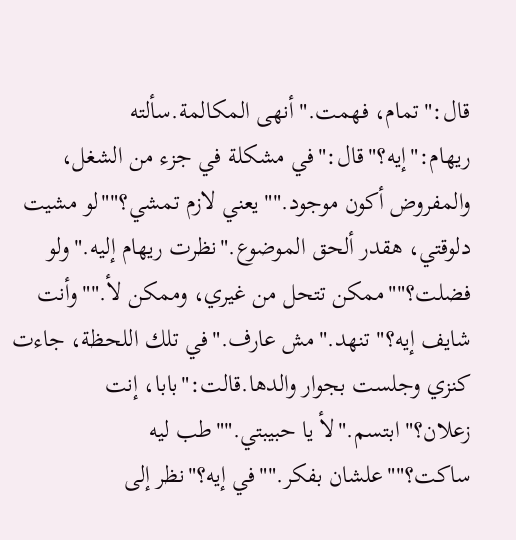قال:"تمام، فهمت."أنهى المكالمة.سألته ريهام:"إيه؟"قال:"في مشكلة في جزء من الشغل، والمفروض أكون موجود.""يعني لازم تمشي؟""لو مشيت دلوقتي، هقدر ألحق الموضوع."نظرت ريهام إليه."ولو فضلت؟""ممكن تتحل من غيري، وممكن لأ.""وأنت شايف إيه؟"تنهد."مش عارف."في تلك اللحظة، جاءت كنزي وجلست بجوار والدها.قالت:"بابا، إنت زعلان؟"ابتسم."لأ يا حبيبتي.""طب ليه ساكت؟""علشان بفكر.""في إيه؟"نظر إلى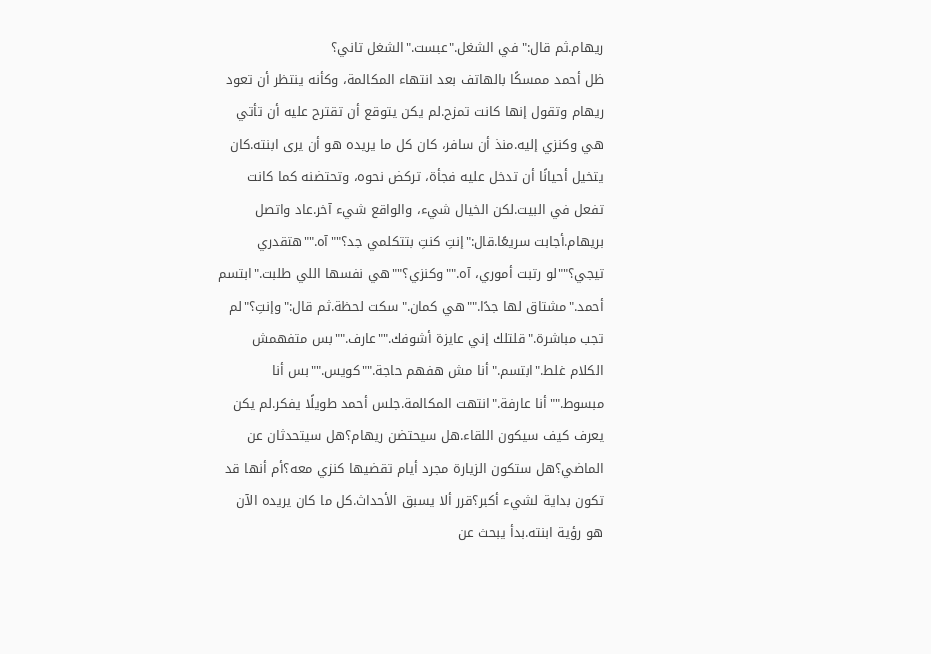ريهام.ثم قال:"في الشغل."عبست."الشغل تاني؟
ظل أحمد ممسكًا بالهاتف بعد انتهاء المكالمة، وكأنه ينتظر أن تعود ريهام وتقول إنها كانت تمزح.لم يكن يتوقع أن تقترح عليه أن تأتي هي وكنزي إليه.منذ أن سافر، كان كل ما يريده هو أن يرى ابنته.كان يتخيل أحيانًا أن تدخل عليه فجأة، تركض نحوه، وتحتضنه كما كانت تفعل في البيت.لكن الخيال شيء، والواقع شيء آخر.عاد واتصل بريهام.أجابت سريعًا.قال:"إنتِ كنتِ بتتكلمي جد؟""آه.""هتقدري تيجي؟""لو رتبت أموري، آه.""وكنزي؟""هي نفسها اللي طلبت."ابتسم أحمد."مشتاق لها جدًا.""هي كمان."سكت لحظة.ثم قال:"وإنتِ؟"لم تجب مباشرة."قلتلك إني عايزة أشوفك.""عارف.""بس متفهمش الكلام غلط."ابتسم."أنا مش هفهم حاجة.""كويس.""بس أنا مبسوط.""أنا عارفة."انتهت المكالمة.جلس أحمد طويلًا يفكر.لم يكن يعرف كيف سيكون اللقاء.هل سيحتضن ريهام؟هل سيتحدثان عن الماضي؟هل ستكون الزيارة مجرد أيام تقضيها كنزي معه؟أم أنها قد تكون بداية لشيء أكبر؟قرر ألا يسبق الأحداث.كل ما كان يريده الآن هو رؤية ابنته.بدأ يبحث عن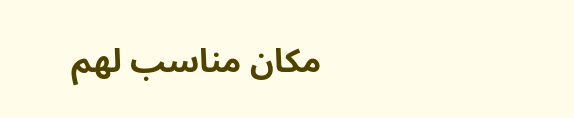مكان مناسب لهم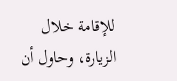للإقامة خلال الزيارة، وحاول أن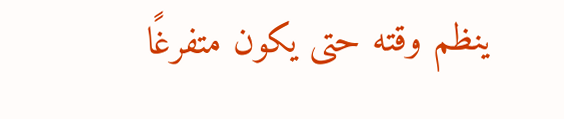ينظم وقته حتى يكون متفرغًا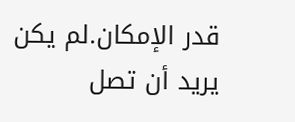قدر الإمكان.لم يكن يريد أن تصل